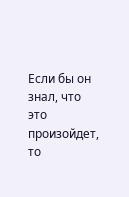Если бы он знал, что это произойдет, то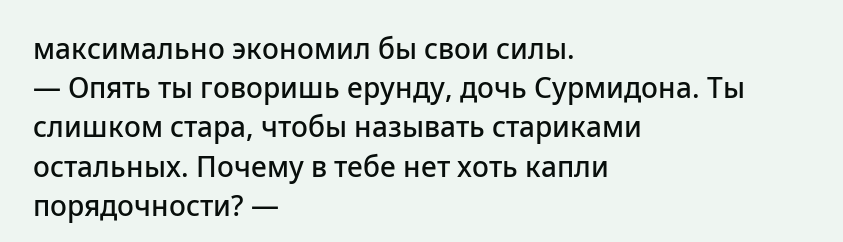максимально экономил бы свои силы.
— Опять ты говоришь ерунду, дочь Сурмидона. Ты слишком стара, чтобы называть стариками остальных. Почему в тебе нет хоть капли порядочности? —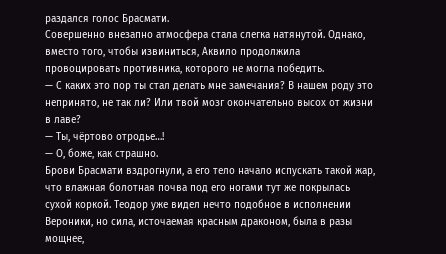раздался голос Брасмати.
Совершенно внезапно атмосфера стала слегка натянутой. Однако, вместо того, чтобы извиниться, Аквило продолжила провоцировать противника, которого не могла победить.
— С каких это пор ты стал делать мне замечания? В нашем роду это непринято, не так ли? Или твой мозг окончательно высох от жизни в лаве?
— Ты, чёртово отродье…!
— О, боже, как страшно.
Брови Брасмати вздрогнули, а его тело начало испускать такой жар, что влажная болотная почва под его ногами тут же покрылась сухой коркой. Теодор уже видел нечто подобное в исполнении Вероники, но сила, источаемая красным драконом, была в разы мощнее,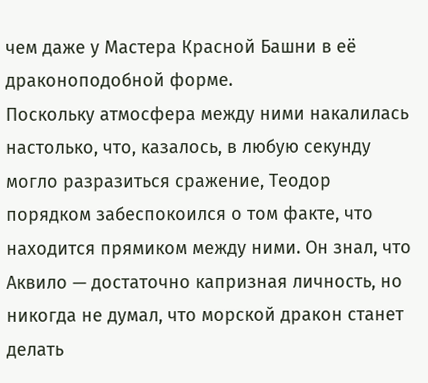чем даже у Мастера Красной Башни в её драконоподобной форме.
Поскольку атмосфера между ними накалилась настолько, что, казалось, в любую секунду могло разразиться сражение, Теодор порядком забеспокоился о том факте, что находится прямиком между ними. Он знал, что Аквило — достаточно капризная личность, но никогда не думал, что морской дракон станет делать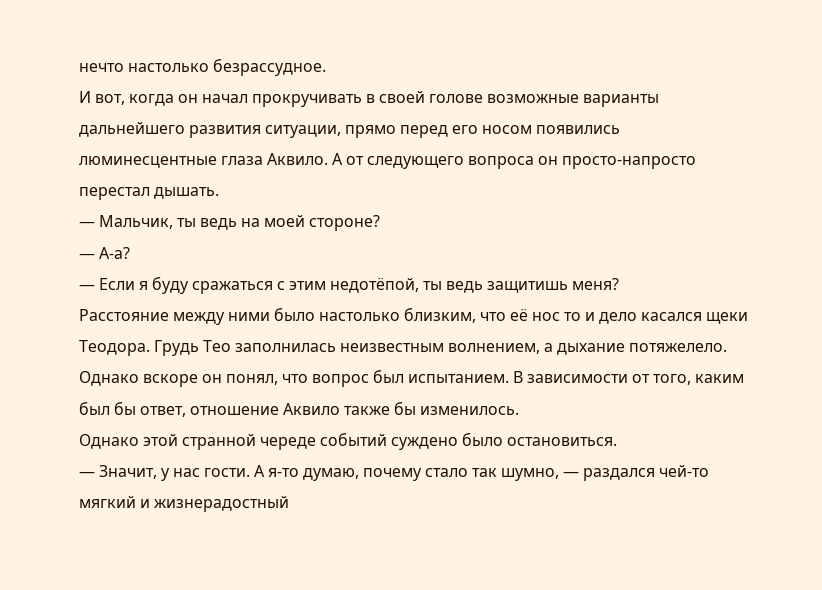нечто настолько безрассудное.
И вот, когда он начал прокручивать в своей голове возможные варианты дальнейшего развития ситуации, прямо перед его носом появились люминесцентные глаза Аквило. А от следующего вопроса он просто-напросто перестал дышать.
— Мальчик, ты ведь на моей стороне?
— А-а?
— Если я буду сражаться с этим недотёпой, ты ведь защитишь меня?
Расстояние между ними было настолько близким, что её нос то и дело касался щеки Теодора. Грудь Тео заполнилась неизвестным волнением, а дыхание потяжелело. Однако вскоре он понял, что вопрос был испытанием. В зависимости от того, каким был бы ответ, отношение Аквило также бы изменилось.
Однако этой странной череде событий суждено было остановиться.
— Значит, у нас гости. А я-то думаю, почему стало так шумно, — раздался чей-то мягкий и жизнерадостный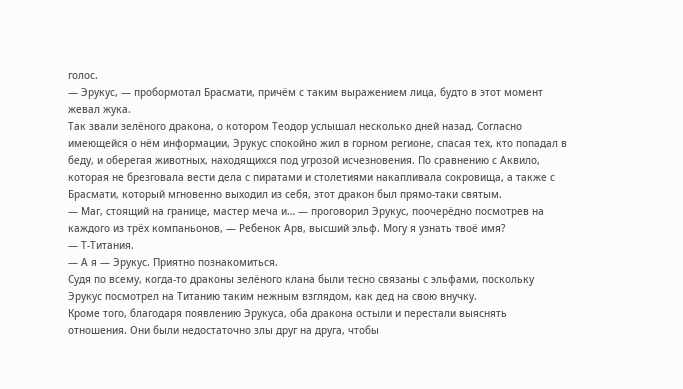голос.
— Эрукус, — пробормотал Брасмати, причём с таким выражением лица, будто в этот момент жевал жука.
Так звали зелёного дракона, о котором Теодор услышал несколько дней назад. Согласно имеющейся о нём информации, Эрукус спокойно жил в горном регионе, спасая тех, кто попадал в беду, и оберегая животных, находящихся под угрозой исчезновения. По сравнению с Аквило, которая не брезговала вести дела с пиратами и столетиями накапливала сокровища, а также с Брасмати, который мгновенно выходил из себя, этот дракон был прямо-таки святым.
— Маг, стоящий на границе, мастер меча и… — проговорил Эрукус, поочерёдно посмотрев на каждого из трёх компаньонов, — Ребенок Арв, высший эльф. Могу я узнать твоё имя?
— Т-Титания.
— А я — Эрукус. Приятно познакомиться.
Судя по всему, когда-то драконы зелёного клана были тесно связаны с эльфами, поскольку Эрукус посмотрел на Титанию таким нежным взглядом, как дед на свою внучку.
Кроме того, благодаря появлению Эрукуса, оба дракона остыли и перестали выяснять отношения. Они были недостаточно злы друг на друга, чтобы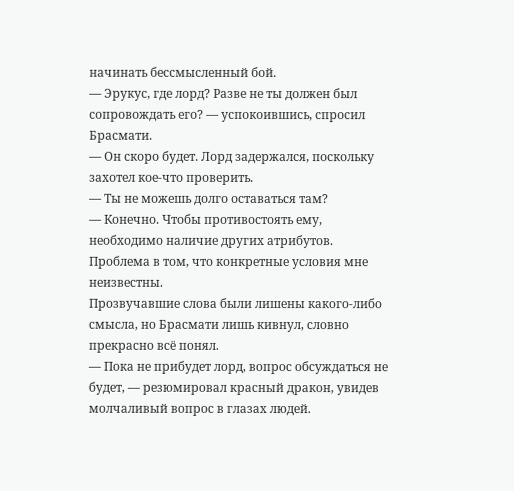начинать бессмысленный бой.
— Эрукус, где лорд? Разве не ты должен был сопровождать его? — успокоившись, спросил Брасмати.
— Он скоро будет. Лорд задержался, поскольку захотел кое-что проверить.
— Ты не можешь долго оставаться там?
— Конечно. Чтобы противостоять ему, необходимо наличие других атрибутов. Проблема в том, что конкретные условия мне неизвестны.
Прозвучавшие слова были лишены какого-либо смысла, но Брасмати лишь кивнул, словно прекрасно всё понял.
— Пока не прибудет лорд, вопрос обсуждаться не будет, — резюмировал красный дракон, увидев молчаливый вопрос в глазах людей.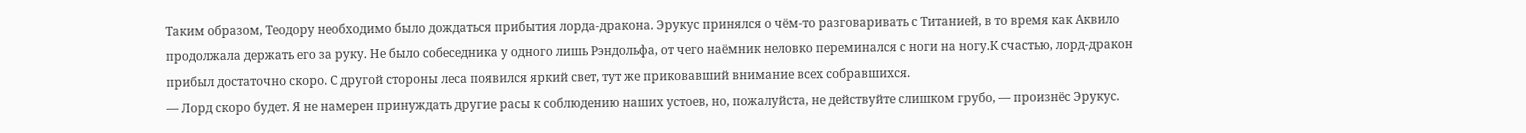Таким образом, Теодору необходимо было дождаться прибытия лорда-дракона. Эрукус принялся о чём-то разговаривать с Титанией, в то время как Аквило продолжала держать его за руку. Не было собеседника у одного лишь Рэндольфа, от чего наёмник неловко переминался с ноги на ногу.К счастью, лорд-дракон прибыл достаточно скоро. С другой стороны леса появился яркий свет, тут же приковавший внимание всех собравшихся.
— Лорд скоро будет. Я не намерен принуждать другие расы к соблюдению наших устоев, но, пожалуйста, не действуйте слишком грубо, — произнёс Эрукус.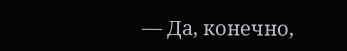— Да, конечно,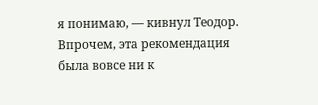я понимаю, — кивнул Теодор. Впрочем, эта рекомендация была вовсе ни к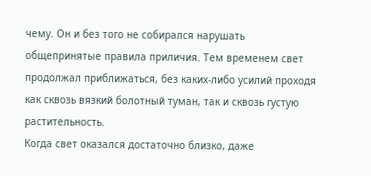чему. Он и без того не собирался нарушать общепринятые правила приличия. Тем временем свет продолжал приближаться, без каких-либо усилий проходя как сквозь вязкий болотный туман, так и сквозь густую растительность.
Когда свет оказался достаточно близко, даже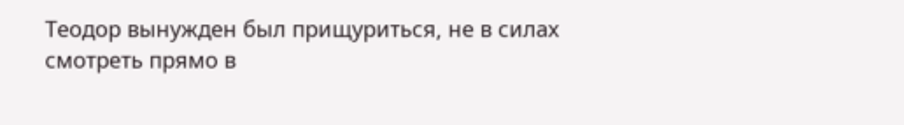Теодор вынужден был прищуриться, не в силах смотреть прямо в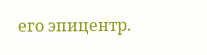его эпицентр.